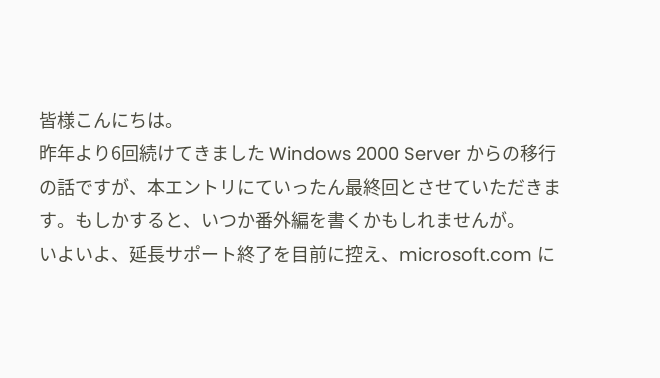皆様こんにちは。
昨年より6回続けてきました Windows 2000 Server からの移行の話ですが、本エントリにていったん最終回とさせていただきます。もしかすると、いつか番外編を書くかもしれませんが。
いよいよ、延長サポート終了を目前に控え、microsoft.com に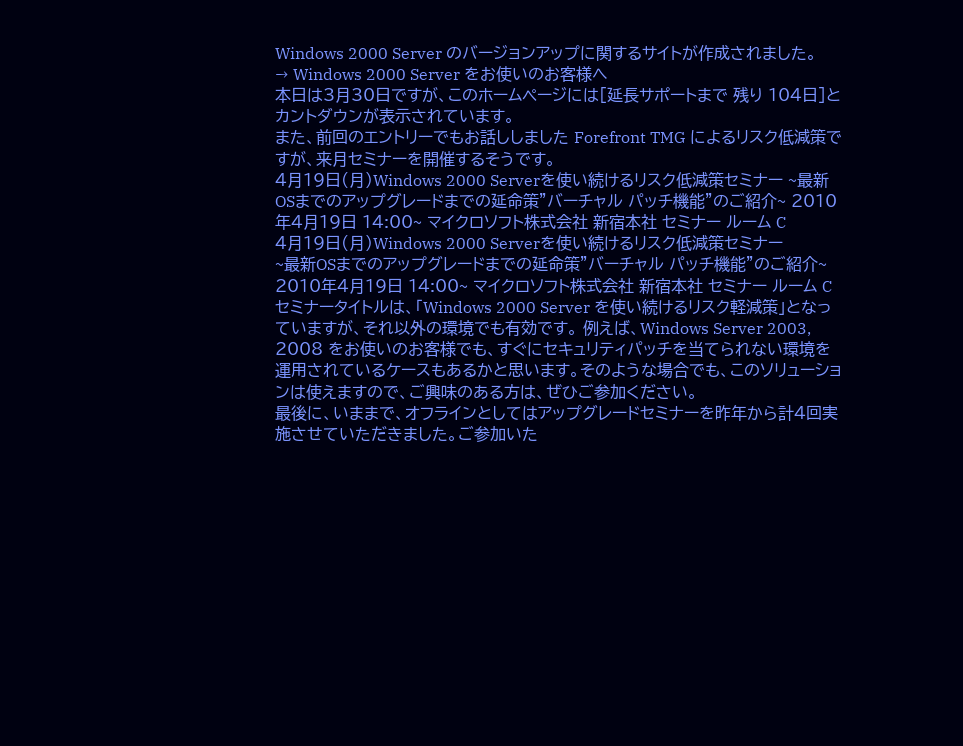Windows 2000 Server のバージョンアップに関するサイトが作成されました。 → Windows 2000 Server をお使いのお客様へ
本日は3月30日ですが、このホームページには[延長サポートまで 残り 104日]とカントダウンが表示されています。
また、前回のエントリーでもお話ししました Forefront TMG によるリスク低減策ですが、来月セミナーを開催するそうです。
4月19日(月)Windows 2000 Serverを使い続けるリスク低減策セミナー ~最新OSまでのアップグレードまでの延命策”バーチャル パッチ機能”のご紹介~ 2010年4月19日 14:00~ マイクロソフト株式会社 新宿本社 セミナー ルーム C
4月19日(月)Windows 2000 Serverを使い続けるリスク低減策セミナー
~最新OSまでのアップグレードまでの延命策”バーチャル パッチ機能”のご紹介~
2010年4月19日 14:00~ マイクロソフト株式会社 新宿本社 セミナー ルーム C
セミナータイトルは、「Windows 2000 Server を使い続けるリスク軽減策」となっていますが、それ以外の環境でも有効です。 例えば、Windows Server 2003, 2008 をお使いのお客様でも、すぐにセキュリティパッチを当てられない環境を運用されているケースもあるかと思います。そのような場合でも、このソリューションは使えますので、ご興味のある方は、ぜひご参加ください。
最後に、いままで、オフラインとしてはアップグレードセミナーを昨年から計4回実施させていただきました。ご参加いた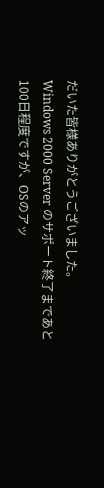だいた皆様ありがとうございました。
Windows 2000 Server のサポート終了まであと100日程度ですが、OSのアッ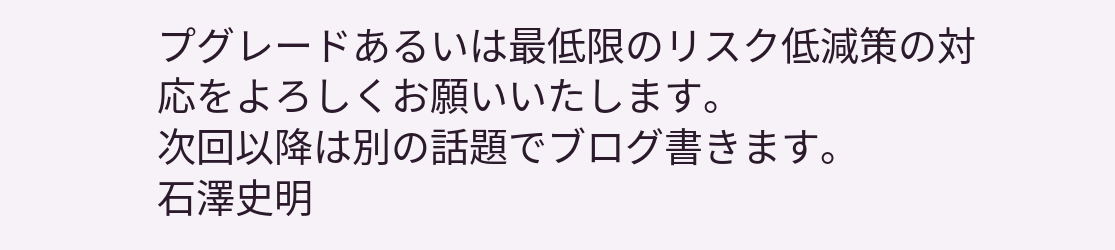プグレードあるいは最低限のリスク低減策の対応をよろしくお願いいたします。
次回以降は別の話題でブログ書きます。
石澤史明